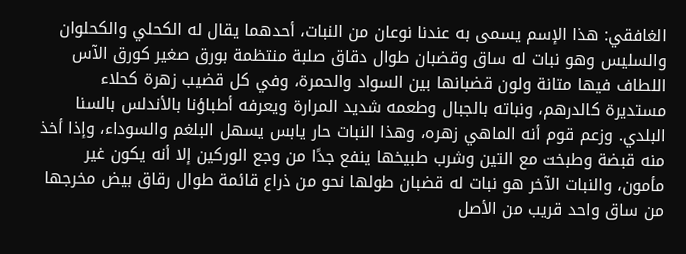الغافقي: هذا الإسم يسمى به عندنا نوعان من النبات، أحدهما يقال له الكحلي والكحلوان والسليس وهو نبات له ساق وقضبان طوال دقاق صلبة منتظمة بورق صغير كورق الآس اللطاف فيها متانة ولون قضبانها بين السواد والحمرة، وفي كل قضيب زهرة كحلاء مستديرة كالدرهم، ونباته بالجبال وطعمه شديد المرارة ويعرفه أطباؤنا بالأندلس بالسنا البلدي. وزعم قوم أنه الماهي زهره، وهذا النبات حار يابس يسهل البلغم والسوداء، وإذا أخذ منه قبضة وطبخت مع التين وشرب طبيخها ينفع جدًا من وجع الوركين إلا أنه يكون غير مأمون، والنبات الآخر هو نبات له قضبان طولها نحو من ذراع قائمة طوال رقاق بيض مخرجها من ساق واحد قريب من الأصل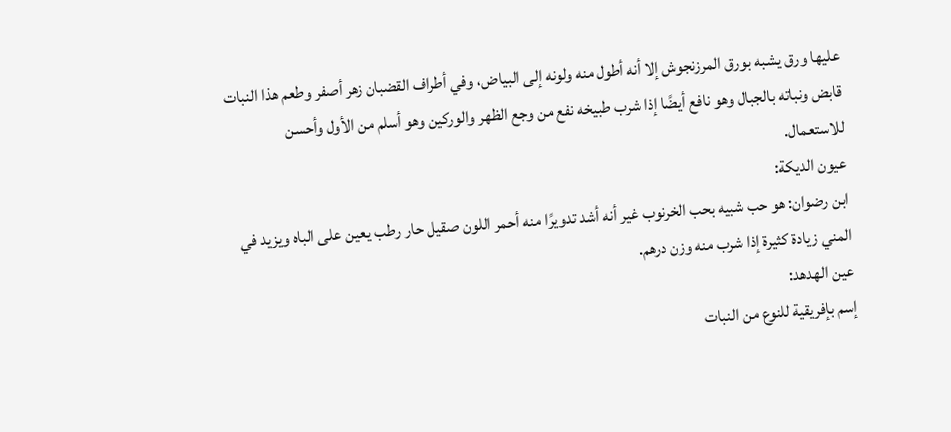عليها ورق يشبه بورق المرزنجوش إلا أنه أطول منه ولونه إلى البياض، وفي أطراف القضبان زهر أصفر وطعم هذا النبات قابض ونباته بالجبال وهو نافع أيضًا إذا شرب طبيخه نفع من وجع الظهر والوركين وهو أسلم من الأول وأحسن للاستعمال.
عيون الديكة:
ابن رضوان: هو حب شبيه بحب الخرنوب غير أنه أشد تدويرًا منه أحمر اللون صقيل حار رطب يعين على الباه ويزيد في المني زيادة كثيرة إذا شرب منه وزن درهم.
عين الهدهد:
إسم بإفريقية للنوع من النبات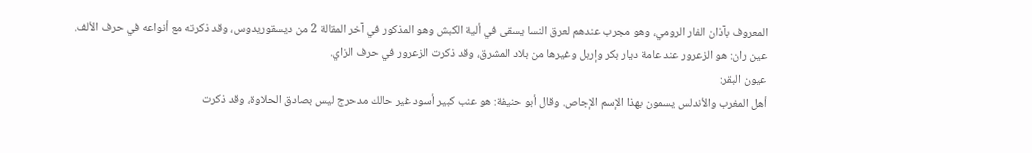المعروف بآذان الفار الرومي، وهو مجرب عندهم لعرق النسا يسقى في ألية الكبش وهو المذكور في آخر المقالة 2 من ديسقوريدوس، وقد ذكرته مع أنواعه في حرف الألف.
عين ران: هو الزعرور عند عامة ديار بكر وإربل وغيرها من بلاد المشرق، وقد ذكرت الزعرور في حرف الزاي.
عيون البقر:
أهل المغرب والأندلس يسمون بهذا الإسم الإجاص. وقال أبو حنيفة: هو عنب كبير أسود غير حالك مدحرج ليس بصادق الحلاوة، وقد ذكرت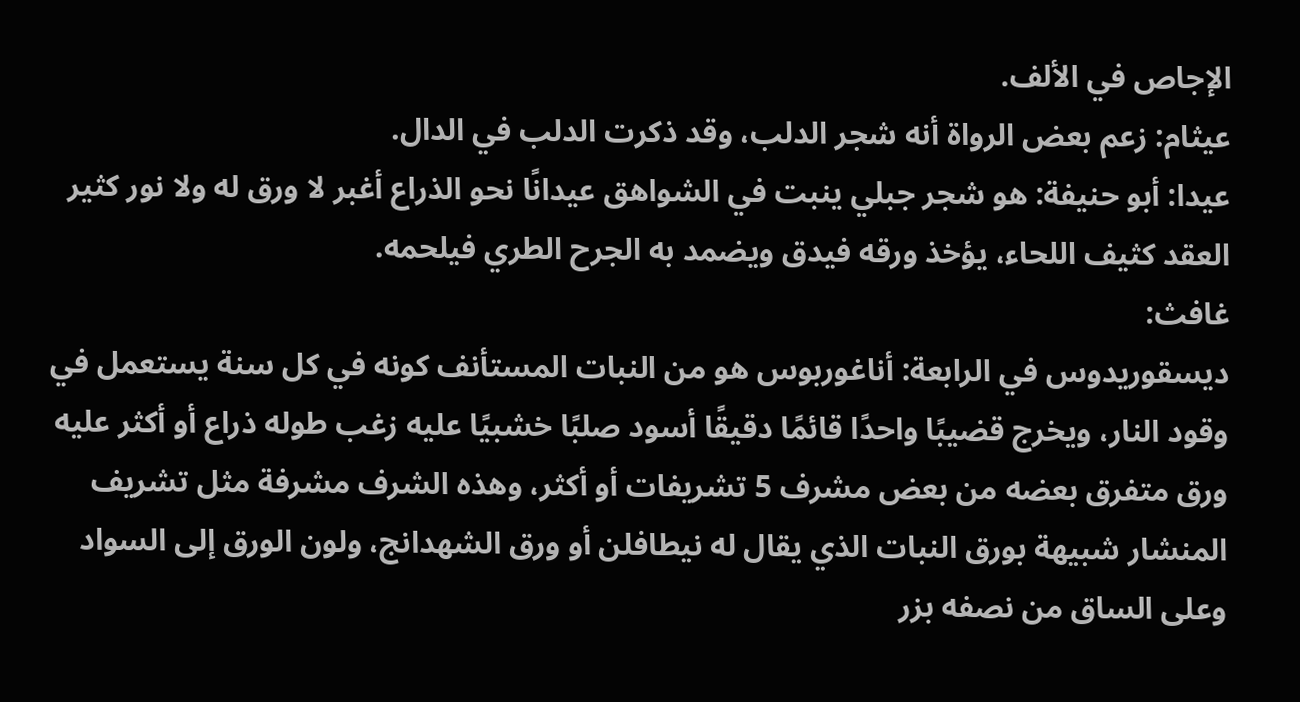الإجاص في الألف.
عيثام: زعم بعض الرواة أنه شجر الدلب، وقد ذكرت الدلب في الدال.
عيدا: أبو حنيفة: هو شجر جبلي ينبت في الشواهق عيدانًا نحو الذراع أغبر لا ورق له ولا نور كثير العقد كثيف اللحاء، يؤخذ ورقه فيدق ويضمد به الجرح الطري فيلحمه.
غافث:
ديسقوريدوس في الرابعة: أناغوربوس هو من النبات المستأنف كونه في كل سنة يستعمل في وقود النار، ويخرج قضيبًا واحدًا قائمًا دقيقًا أسود صلبًا خشبيًا عليه زغب طوله ذراع أو أكثر عليه ورق متفرق بعضه من بعض مشرف 5 تشريفات أو أكثر، وهذه الشرف مشرفة مثل تشريف المنشار شبيهة بورق النبات الذي يقال له نيطافلن أو ورق الشهدانج، ولون الورق إلى السواد وعلى الساق من نصفه بزر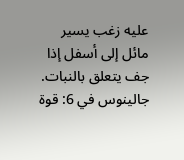عليه زغب يسير مائل إلى أسفل إذا جف يتعلق بالنبات. جالينوس في 6: قوة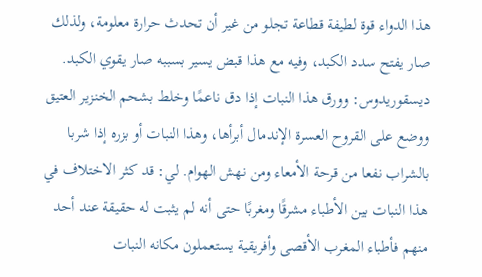هذا الدواء قوة لطيفة قطاعة تجلو من غير أن تحدث حرارة معلومة، ولذلك صار يفتح سدد الكبد، وفيه مع هذا قبض يسير بسببه صار يقوي الكبد. ديسقوريدوس: وورق هذا النبات إذا دق ناعمًا وخلط بشحم الخنزير العتيق ووضع على القروح العسرة الإندمال أبرأها، وهذا النبات أو بزره إذا شربا بالشراب نفعا من قرحة الأمعاء ومن نهش الهوام. لي: قد كثر الاختلاف في هذا النبات بين الأطباء مشرقًا ومغربًا حتى أنه لم يثبت له حقيقة عند أحد منهم فأطباء المغرب الأقصى وأفريقية يستعملون مكانه النبات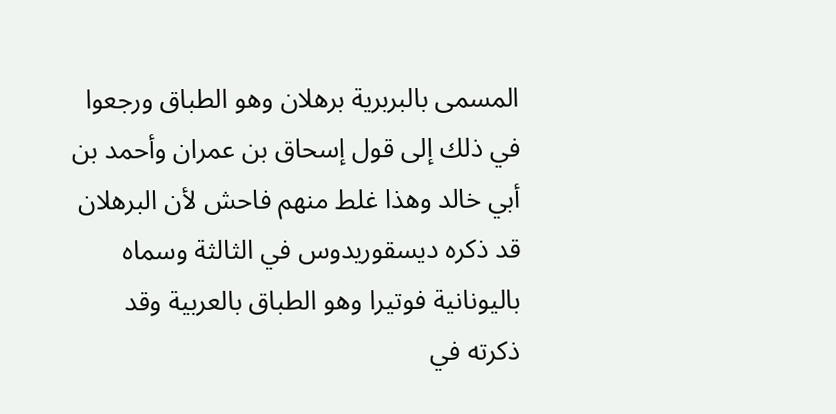المسمى بالبربرية برهلان وهو الطباق ورجعوا في ذلك إلى قول إسحاق بن عمران وأحمد بن أبي خالد وهذا غلط منهم فاحش لأن البرهلان قد ذكره ديسقوريدوس في الثالثة وسماه باليونانية فوتيرا وهو الطباق بالعربية وقد ذكرته في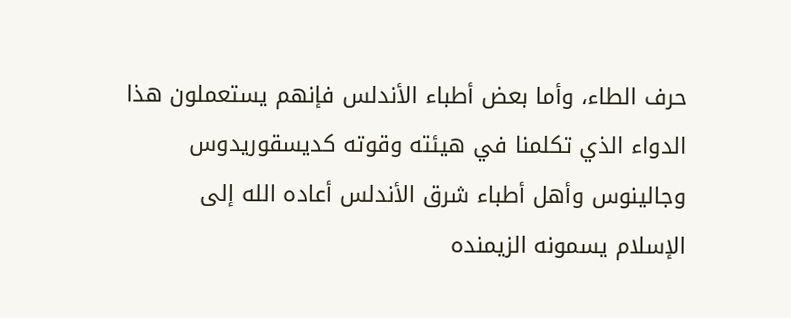حرف الطاء، وأما بعض أطباء الأندلس فإنهم يستعملون هذا الدواء الذي تكلمنا في هيئته وقوته كديسقوريدوس وجالينوس وأهل أطباء شرق الأندلس أعاده الله إلى الإسلام يسمونه الزيمنده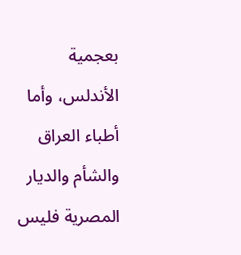بعجمية الأندلس، وأما أطباء العراق والشأم والديار المصرية فليس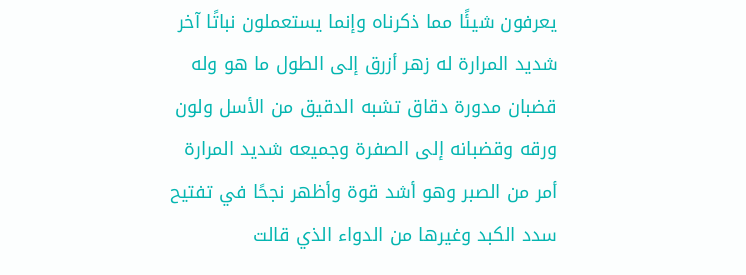يعرفون شيئًا مما ذكرناه وإنما يستعملون نباتًا آخر شديد المرارة له زهر أزرق إلى الطول ما هو وله قضبان مدورة دقاق تشبه الدقيق من الأسل ولون ورقه وقضبانه إلى الصفرة وجميعه شديد المرارة أمر من الصبر وهو أشد قوة وأظهر نجحًا في تفتيح سدد الكبد وغيرها من الدواء الذي قالت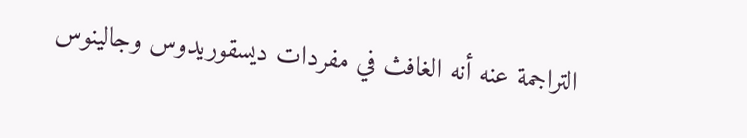التراجمة عنه أنه الغافث في مفردات ديسقوريدوس وجالينوس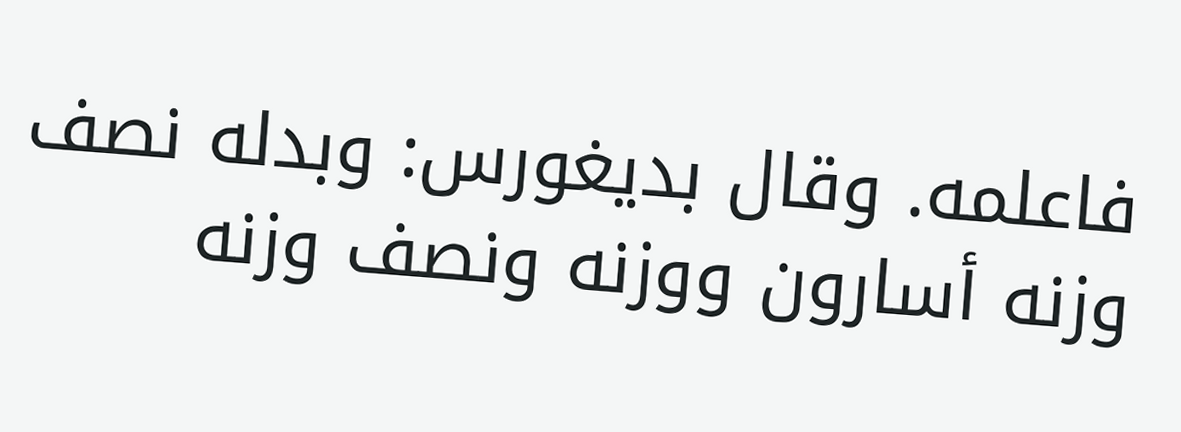فاعلمه. وقال بديغورس: وبدله نصف وزنه أسارون ووزنه ونصف وزنه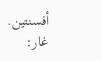أفسنتين.
غار: